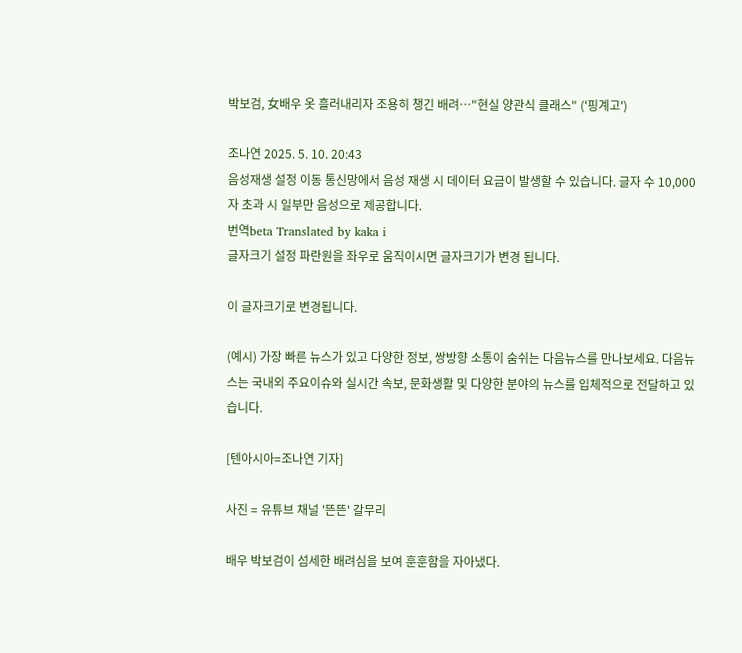박보검, 女배우 옷 흘러내리자 조용히 챙긴 배려…"현실 양관식 클래스" ('핑계고')

조나연 2025. 5. 10. 20:43
음성재생 설정 이동 통신망에서 음성 재생 시 데이터 요금이 발생할 수 있습니다. 글자 수 10,000자 초과 시 일부만 음성으로 제공합니다.
번역beta Translated by kaka i
글자크기 설정 파란원을 좌우로 움직이시면 글자크기가 변경 됩니다.

이 글자크기로 변경됩니다.

(예시) 가장 빠른 뉴스가 있고 다양한 정보, 쌍방향 소통이 숨쉬는 다음뉴스를 만나보세요. 다음뉴스는 국내외 주요이슈와 실시간 속보, 문화생활 및 다양한 분야의 뉴스를 입체적으로 전달하고 있습니다.

[텐아시아=조나연 기자]

사진 = 유튜브 채널 '뜬뜬' 갈무리

배우 박보검이 섬세한 배려심을 보여 훈훈함을 자아냈다.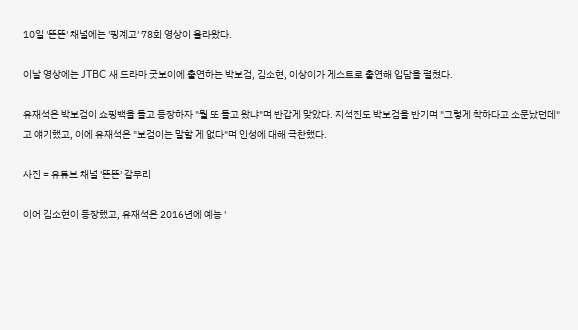10일 '뜬뜬' 채널에는 '핑계고' 78회 영상이 올라왔다.

이날 영상에는 JTBC 새 드라마 굿보이에 출연하는 박보검, 김소현, 이상이가 게스트로 출연해 입담을 펼쳤다.

유재석은 박보검이 쇼핑백을 들고 등장하자 "뭘 또 들고 왔냐"며 반갑게 맞았다. 지석진도 박보검을 반기며 "그렇게 착하다고 소문났던데"고 얘기했고, 이에 유재석은 "보검이는 말할 게 없다"며 인성에 대해 극찬했다.

사진 = 유튜브 채널 '뜬뜬' 갈무리

이어 김소현이 등장했고, 유재석은 2016년에 예능 '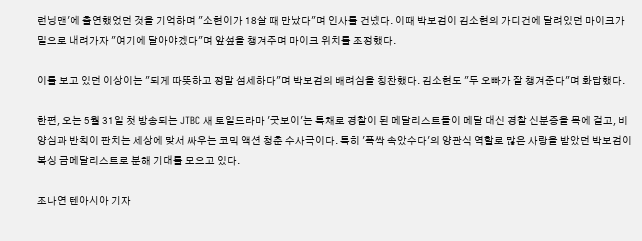런닝맨'에 출연했었던 것을 기억하며 "소현이가 18살 때 만났다"며 인사를 건넸다. 이때 박보검이 김소현의 가디건에 달려있던 마이크가 밑으로 내려가자 "여기에 달아야겠다"며 앞섶을 챙겨주며 마이크 위치를 조정했다.

이를 보고 있던 이상이는 "되게 따뜻하고 정말 섬세하다"며 박보검의 배려심을 칭찬했다. 김소현도 "두 오빠가 잘 챙겨준다"며 화답했다.

한편, 오는 5월 31일 첫 방송되는 JTBC 새 토일드라마 '굿보이'는 특채로 경찰이 된 메달리스트들이 메달 대신 경찰 신분증을 목에 걸고, 비양심과 반칙이 판치는 세상에 맞서 싸우는 코믹 액션 청춘 수사극이다. 특히 '폭싹 속았수다'의 양관식 역할로 많은 사랑을 받았던 박보검이 복싱 금메달리스트로 분해 기대를 모으고 있다.

조나연 텐아시아 기자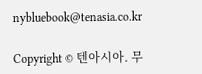nybluebook@tenasia.co.kr

Copyright © 텐아시아. 무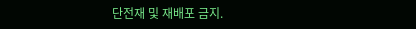단전재 및 재배포 금지.